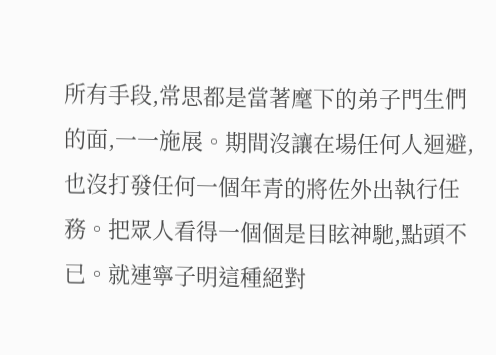所有手段,常思都是當著麾下的弟子門生們的面,一一施展。期間沒讓在場任何人迴避,也沒打發任何一個年青的將佐外出執行任務。把眾人看得一個個是目眩神馳,點頭不已。就連寧子明這種絕對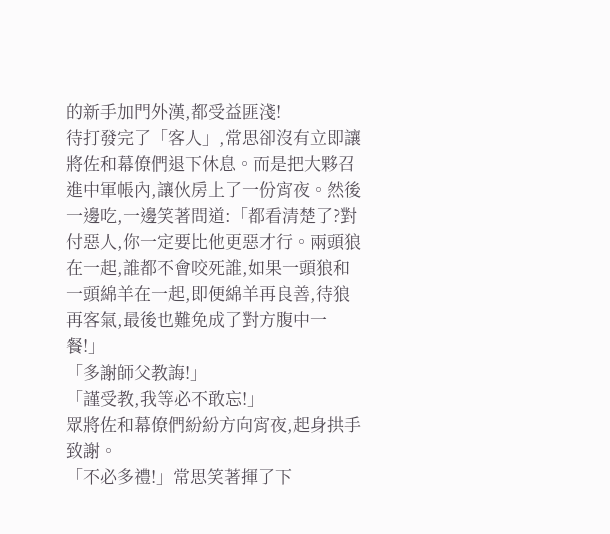的新手加門外漢,都受益匪淺!
待打發完了「客人」,常思卻沒有立即讓將佐和幕僚們退下休息。而是把大夥召進中軍帳內,讓伙房上了一份宵夜。然後一邊吃,一邊笑著問道:「都看清楚了?對付惡人,你一定要比他更惡才行。兩頭狼在一起,誰都不會咬死誰,如果一頭狼和一頭綿羊在一起,即便綿羊再良善,待狼再客氣,最後也難免成了對方腹中一餐!」
「多謝師父教誨!」
「謹受教,我等必不敢忘!」
眾將佐和幕僚們紛紛方向宵夜,起身拱手致謝。
「不必多禮!」常思笑著揮了下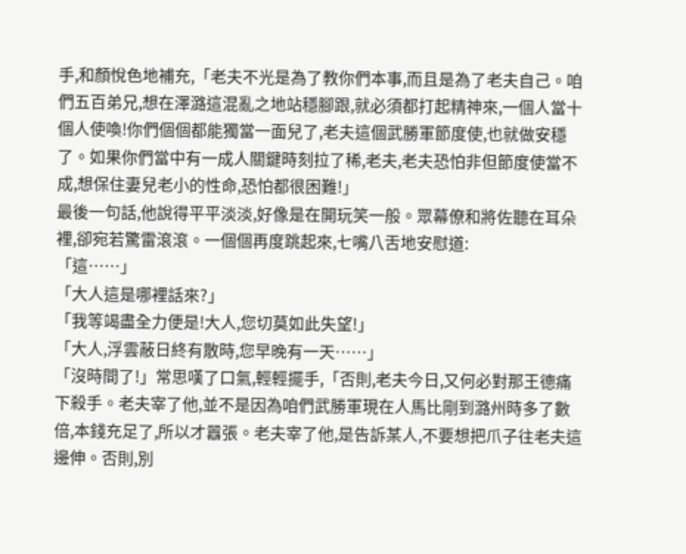手,和顏悅色地補充,「老夫不光是為了教你們本事,而且是為了老夫自己。咱們五百弟兄,想在澤潞這混亂之地站穩腳跟,就必須都打起精神來,一個人當十個人使喚!你們個個都能獨當一面兒了,老夫這個武勝軍節度使,也就做安穩了。如果你們當中有一成人關鍵時刻拉了稀,老夫,老夫恐怕非但節度使當不成,想保住妻兒老小的性命,恐怕都很困難!」
最後一句話,他說得平平淡淡,好像是在開玩笑一般。眾幕僚和將佐聽在耳朵裡,卻宛若驚雷滾滾。一個個再度跳起來,七嘴八舌地安慰道:
「這……」
「大人這是哪裡話來?」
「我等竭盡全力便是!大人,您切莫如此失望!」
「大人,浮雲蔽日終有散時,您早晚有一天……」
「沒時間了!」常思嘆了口氣,輕輕擺手,「否則,老夫今日,又何必對那王德痛下殺手。老夫宰了他,並不是因為咱們武勝軍現在人馬比剛到潞州時多了數倍,本錢充足了,所以才囂張。老夫宰了他,是告訴某人,不要想把爪子往老夫這邊伸。否則,別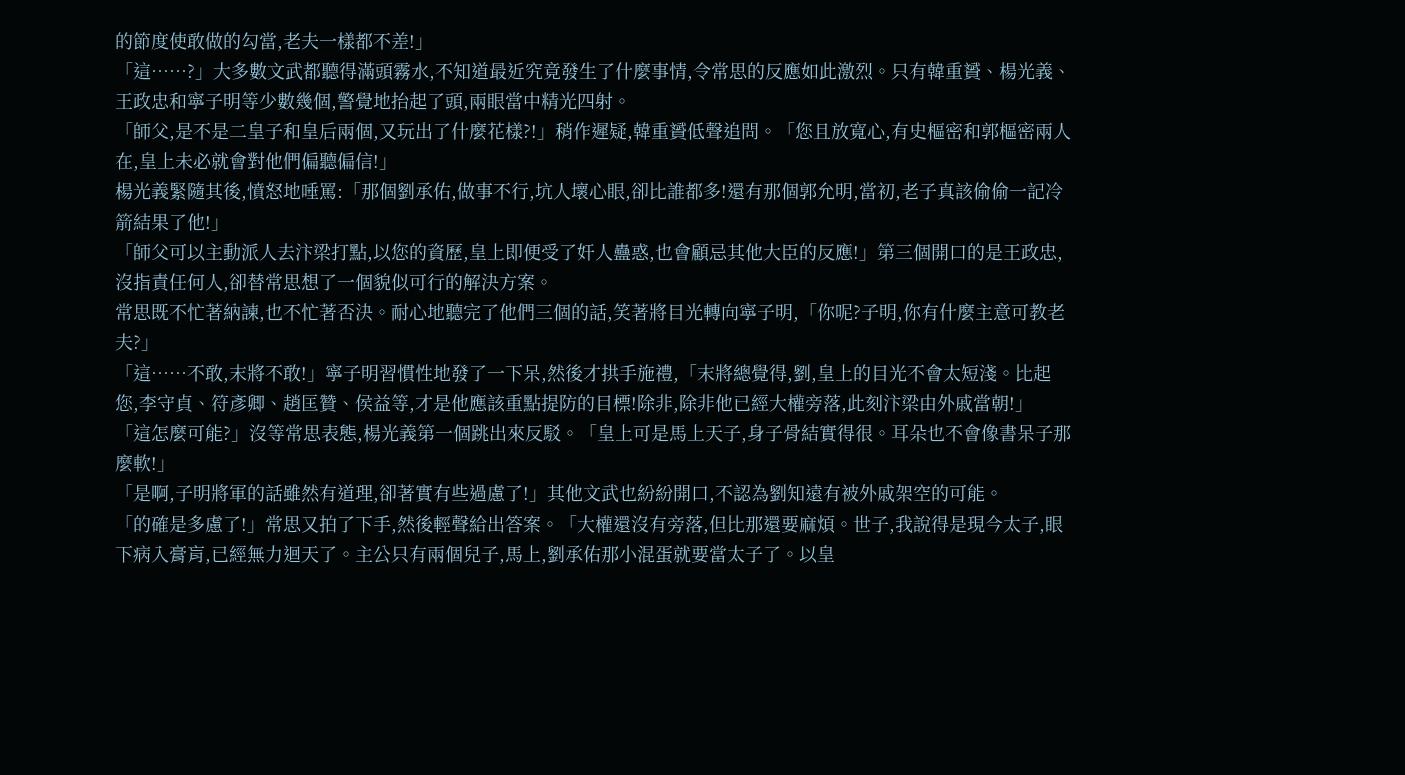的節度使敢做的勾當,老夫一樣都不差!」
「這……?」大多數文武都聽得滿頭霧水,不知道最近究竟發生了什麼事情,令常思的反應如此激烈。只有韓重贇、楊光義、王政忠和寧子明等少數幾個,警覺地抬起了頭,兩眼當中精光四射。
「師父,是不是二皇子和皇后兩個,又玩出了什麼花樣?!」稍作遲疑,韓重贇低聲追問。「您且放寬心,有史樞密和郭樞密兩人在,皇上未必就會對他們偏聽偏信!」
楊光義緊隨其後,憤怒地唾罵:「那個劉承佑,做事不行,坑人壞心眼,卻比誰都多!還有那個郭允明,當初,老子真該偷偷一記冷箭結果了他!」
「師父可以主動派人去汴梁打點,以您的資歷,皇上即便受了奸人蠱惑,也會顧忌其他大臣的反應!」第三個開口的是王政忠,沒指責任何人,卻替常思想了一個貌似可行的解決方案。
常思既不忙著納諫,也不忙著否決。耐心地聽完了他們三個的話,笑著將目光轉向寧子明,「你呢?子明,你有什麼主意可教老夫?」
「這……不敢,末將不敢!」寧子明習慣性地發了一下呆,然後才拱手施禮,「末將總覺得,劉,皇上的目光不會太短淺。比起您,李守貞、符彥卿、趙匡贊、侯益等,才是他應該重點提防的目標!除非,除非他已經大權旁落,此刻汴梁由外戚當朝!」
「這怎麼可能?」沒等常思表態,楊光義第一個跳出來反駁。「皇上可是馬上天子,身子骨結實得很。耳朵也不會像書呆子那麼軟!」
「是啊,子明將軍的話雖然有道理,卻著實有些過慮了!」其他文武也紛紛開口,不認為劉知遠有被外戚架空的可能。
「的確是多慮了!」常思又拍了下手,然後輕聲給出答案。「大權還沒有旁落,但比那還要麻煩。世子,我說得是現今太子,眼下病入膏肓,已經無力迴天了。主公只有兩個兒子,馬上,劉承佑那小混蛋就要當太子了。以皇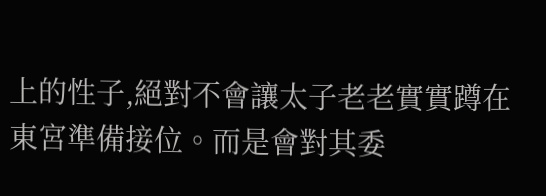上的性子,絕對不會讓太子老老實實蹲在東宮準備接位。而是會對其委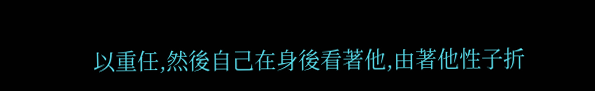以重任,然後自己在身後看著他,由著他性子折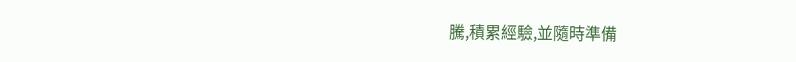騰,積累經驗,並隨時準備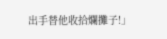出手替他收拾爛攤子!」